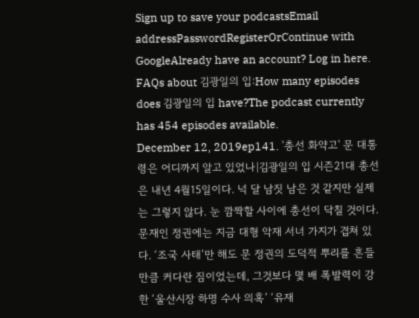Sign up to save your podcastsEmail addressPasswordRegisterOrContinue with GoogleAlready have an account? Log in here.
FAQs about 김광일의 입:How many episodes does 김광일의 입 have?The podcast currently has 454 episodes available.
December 12, 2019ep141. '총선 화약고' 문 대통령은 어디까지 알고 있었나|김광일의 입 시즌21대 총선은 내년 4월15일이다. 넉 달 남짓 남은 것 같지만 실제는 그렇지 않다. 눈 깜짝할 사이에 총선이 닥칠 것이다. 문재인 정권에는 지금 대형 악재 서너 가지가 겹쳐 있다. ‘조국 사태’만 해도 문 정권의 도덕적 뿌리를 흔들 만큼 커다란 짐이었는데, 그것보다 몇 배 폭발력이 강한 ‘울산시장 하명 수사 의혹’ ‘유재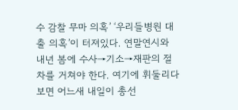수 감찰 무마 의혹’ ‘우리들병원 대출 의혹’이 터져있다. 연말연시와 내년 봄에 수사→기소→재판의 절차를 거쳐야 한다. 여기에 휘둘리다 보면 어느새 내일이 총선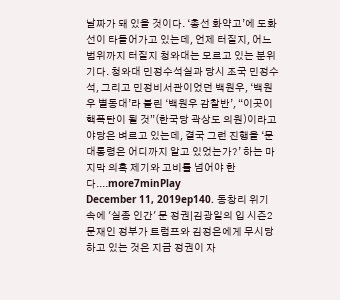날짜가 돼 있을 것이다. ‘총선 화약고’에 도화선이 타들어가고 있는데, 언제 터질지, 어느 범위까지 터질지 청와대는 모르고 있는 분위기다. 청와대 민정수석실과 당시 조국 민정수석, 그리고 민정비서관이었던 백원우, ‘백원우 별동대’라 불린 ‘백원우 감찰반’, “이곳이 핵폭탄이 될 것”(한국당 곽상도 의원)이라고 야당은 벼르고 있는데, 결국 그런 진행을 ‘문대통령은 어디까지 알고 있었는가?’ 하는 마지막 의혹 제기와 고비를 넘어야 한다....more7minPlay
December 11, 2019ep140. 동창리 위기 속에 '실종 인간' 문 정권|김광일의 입 시즌2문재인 정부가 트럼프와 김정은에게 무시당하고 있는 것은 지금 정권이 자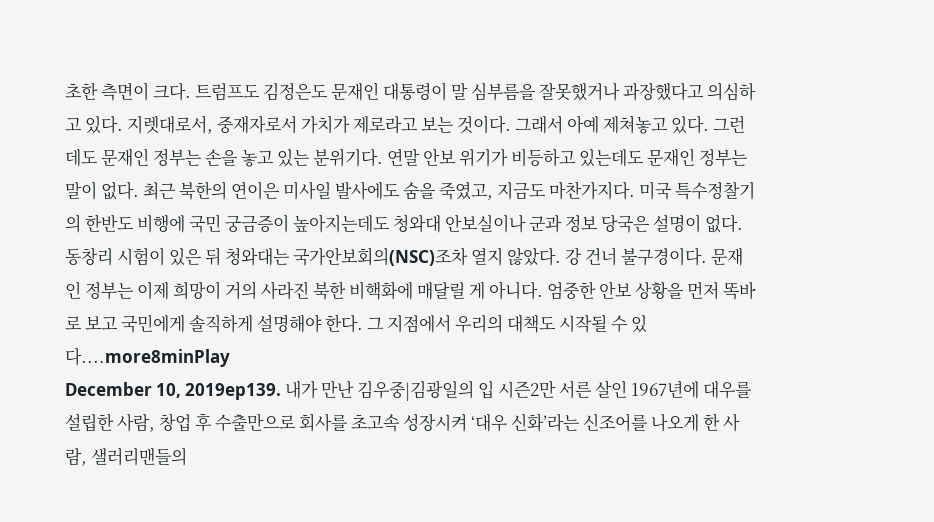초한 측면이 크다. 트럼프도 김정은도 문재인 대통령이 말 심부름을 잘못했거나 과장했다고 의심하고 있다. 지렛대로서, 중재자로서 가치가 제로라고 보는 것이다. 그래서 아예 제쳐놓고 있다. 그런데도 문재인 정부는 손을 놓고 있는 분위기다. 연말 안보 위기가 비등하고 있는데도 문재인 정부는 말이 없다. 최근 북한의 연이은 미사일 발사에도 숨을 죽였고, 지금도 마찬가지다. 미국 특수정찰기의 한반도 비행에 국민 궁금증이 높아지는데도 청와대 안보실이나 군과 정보 당국은 설명이 없다. 동창리 시험이 있은 뒤 청와대는 국가안보회의(NSC)조차 열지 않았다. 강 건너 불구경이다. 문재인 정부는 이제 희망이 거의 사라진 북한 비핵화에 매달릴 게 아니다. 엄중한 안보 상황을 먼저 똑바로 보고 국민에게 솔직하게 설명해야 한다. 그 지점에서 우리의 대책도 시작될 수 있다....more8minPlay
December 10, 2019ep139. 내가 만난 김우중|김광일의 입 시즌2만 서른 살인 1967년에 대우를 설립한 사람, 창업 후 수출만으로 회사를 초고속 성장시켜 ‘대우 신화’라는 신조어를 나오게 한 사람, 샐러리맨들의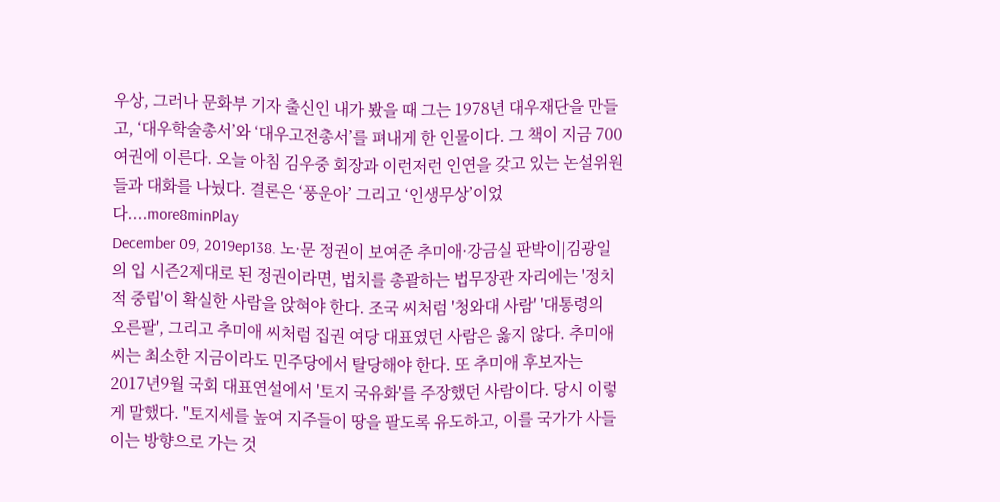우상, 그러나 문화부 기자 출신인 내가 봤을 때 그는 1978년 대우재단을 만들고, ‘대우학술총서’와 ‘대우고전총서’를 펴내게 한 인물이다. 그 책이 지금 700여권에 이른다. 오늘 아침 김우중 회장과 이런저런 인연을 갖고 있는 논설위원들과 대화를 나눴다. 결론은 ‘풍운아’ 그리고 ‘인생무상’이었다....more8minPlay
December 09, 2019ep138. 노·문 정권이 보여준 추미애·강금실 판박이|김광일의 입 시즌2제대로 된 정권이라면, 법치를 총괄하는 법무장관 자리에는 '정치적 중립'이 확실한 사람을 앉혀야 한다. 조국 씨처럼 '청와대 사람' '대통령의 오른팔', 그리고 추미애 씨처럼 집권 여당 대표였던 사람은 옳지 않다. 추미애 씨는 최소한 지금이라도 민주당에서 탈당해야 한다. 또 추미애 후보자는 2017년9월 국회 대표연설에서 '토지 국유화'를 주장했던 사람이다. 당시 이렇게 말했다. "토지세를 높여 지주들이 땅을 팔도록 유도하고, 이를 국가가 사들이는 방향으로 가는 것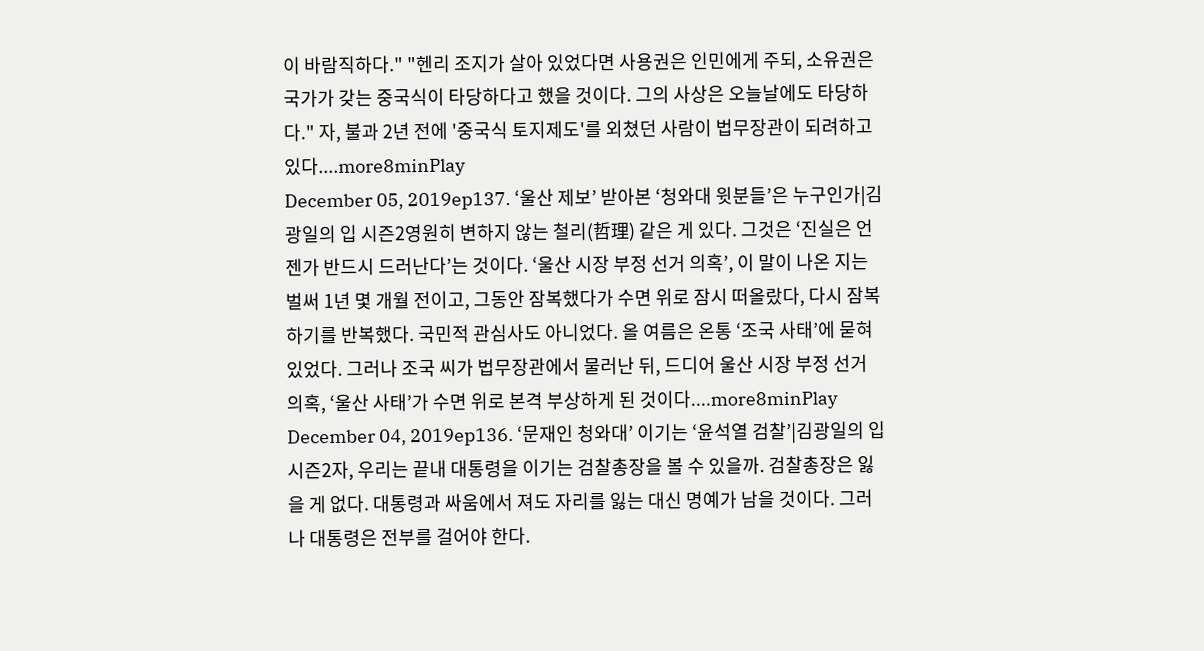이 바람직하다." "헨리 조지가 살아 있었다면 사용권은 인민에게 주되, 소유권은 국가가 갖는 중국식이 타당하다고 했을 것이다. 그의 사상은 오늘날에도 타당하다." 자, 불과 2년 전에 '중국식 토지제도'를 외쳤던 사람이 법무장관이 되려하고 있다....more8minPlay
December 05, 2019ep137. ‘울산 제보’ 받아본 ‘청와대 윗분들’은 누구인가|김광일의 입 시즌2영원히 변하지 않는 철리(哲理) 같은 게 있다. 그것은 ‘진실은 언젠가 반드시 드러난다’는 것이다. ‘울산 시장 부정 선거 의혹’, 이 말이 나온 지는 벌써 1년 몇 개월 전이고, 그동안 잠복했다가 수면 위로 잠시 떠올랐다, 다시 잠복하기를 반복했다. 국민적 관심사도 아니었다. 올 여름은 온통 ‘조국 사태’에 묻혀 있었다. 그러나 조국 씨가 법무장관에서 물러난 뒤, 드디어 울산 시장 부정 선거 의혹, ‘울산 사태’가 수면 위로 본격 부상하게 된 것이다....more8minPlay
December 04, 2019ep136. ‘문재인 청와대’ 이기는 ‘윤석열 검찰’|김광일의 입 시즌2자, 우리는 끝내 대통령을 이기는 검찰총장을 볼 수 있을까. 검찰총장은 잃을 게 없다. 대통령과 싸움에서 져도 자리를 잃는 대신 명예가 남을 것이다. 그러나 대통령은 전부를 걸어야 한다.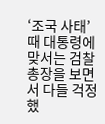‘조국 사태’ 때 대통령에 맞서는 검찰총장을 보면서 다들 걱정했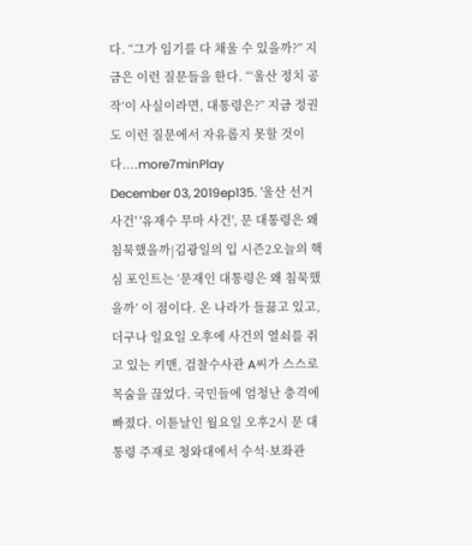다. “그가 임기를 다 채울 수 있을까?” 지금은 이런 질문들을 한다. “‘울산 정치 공작’이 사실이라면, 대통령은?” 지금 정권도 이런 질문에서 자유롭지 못할 것이다....more7minPlay
December 03, 2019ep135. '울산 선거 사건' '유재수 무마 사건', 문 대통령은 왜 침묵했을까|김광일의 입 시즌2오늘의 핵심 포인트는 ‘문재인 대통령은 왜 침묵했을까’ 이 점이다. 온 나라가 들끓고 있고, 더구나 일요일 오후에 사건의 열쇠를 쥐고 있는 키맨, 검찰수사관 A씨가 스스로 목숨을 끊었다. 국민들에 엄청난 충격에 빠졌다. 이튿날인 월요일 오후2시 문 대통령 주재로 청와대에서 수석·보좌관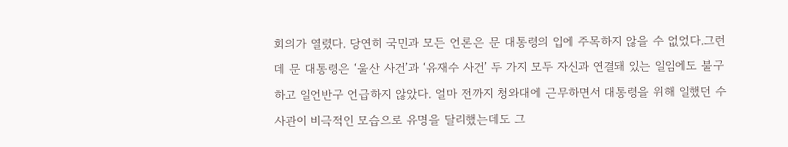회의가 열렸다. 당연히 국민과 모든 언론은 문 대통령의 입에 주목하지 않을 수 없었다.그런데 문 대통령은 ‘울산 사건’과 ‘유재수 사건’ 두 가지 모두 자신과 연결돼 있는 일임에도 불구하고 일언반구 언급하지 않았다. 얼마 전까지 청와대에 근무하면서 대통령을 위해 일했던 수사관이 비극적인 모습으로 유명을 달리했는데도 그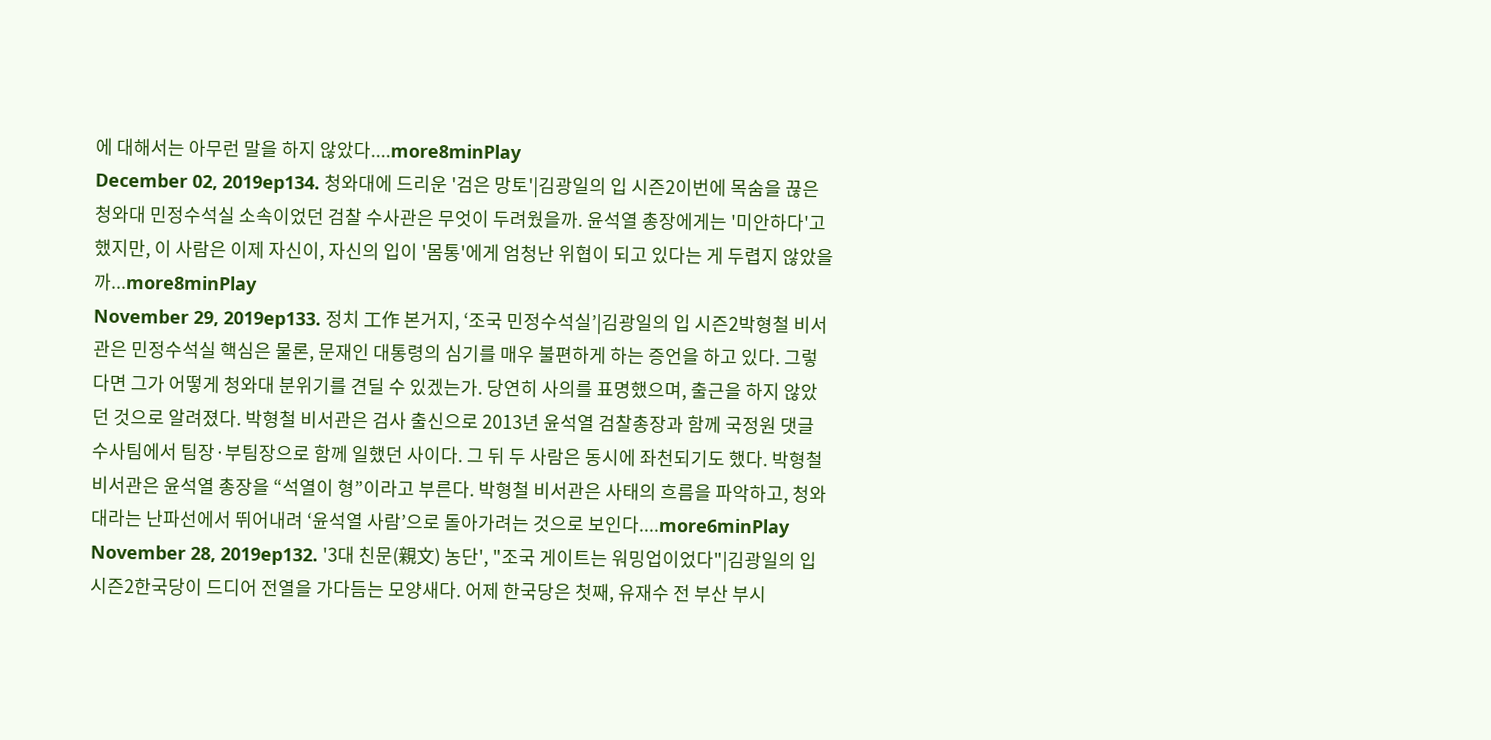에 대해서는 아무런 말을 하지 않았다....more8minPlay
December 02, 2019ep134. 청와대에 드리운 '검은 망토'|김광일의 입 시즌2이번에 목숨을 끊은 청와대 민정수석실 소속이었던 검찰 수사관은 무엇이 두려웠을까. 윤석열 총장에게는 '미안하다'고 했지만, 이 사람은 이제 자신이, 자신의 입이 '몸통'에게 엄청난 위협이 되고 있다는 게 두렵지 않았을까...more8minPlay
November 29, 2019ep133. 정치 工作 본거지, ‘조국 민정수석실’|김광일의 입 시즌2박형철 비서관은 민정수석실 핵심은 물론, 문재인 대통령의 심기를 매우 불편하게 하는 증언을 하고 있다. 그렇다면 그가 어떻게 청와대 분위기를 견딜 수 있겠는가. 당연히 사의를 표명했으며, 출근을 하지 않았던 것으로 알려졌다. 박형철 비서관은 검사 출신으로 2013년 윤석열 검찰총장과 함께 국정원 댓글 수사팀에서 팀장·부팀장으로 함께 일했던 사이다. 그 뒤 두 사람은 동시에 좌천되기도 했다. 박형철 비서관은 윤석열 총장을 “석열이 형”이라고 부른다. 박형철 비서관은 사태의 흐름을 파악하고, 청와대라는 난파선에서 뛰어내려 ‘윤석열 사람’으로 돌아가려는 것으로 보인다....more6minPlay
November 28, 2019ep132. '3대 친문(親文) 농단', "조국 게이트는 워밍업이었다"|김광일의 입 시즌2한국당이 드디어 전열을 가다듬는 모양새다. 어제 한국당은 첫째, 유재수 전 부산 부시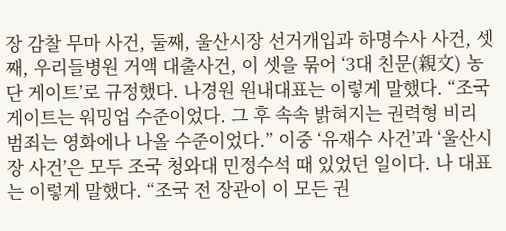장 감찰 무마 사건, 둘째, 울산시장 선거개입과 하명수사 사건, 셋째, 우리들병원 거액 대출사건, 이 셋을 묶어 ‘3대 친문(親文) 농단 게이트’로 규정했다. 나경원 원내대표는 이렇게 말했다. “조국 게이트는 워밍업 수준이었다. 그 후 속속 밝혀지는 권력형 비리 범죄는 영화에나 나올 수준이었다.” 이중 ‘유재수 사건’과 ‘울산시장 사건’은 모두 조국 청와대 민정수석 때 있었던 일이다. 나 대표는 이렇게 말했다. “조국 전 장관이 이 모든 권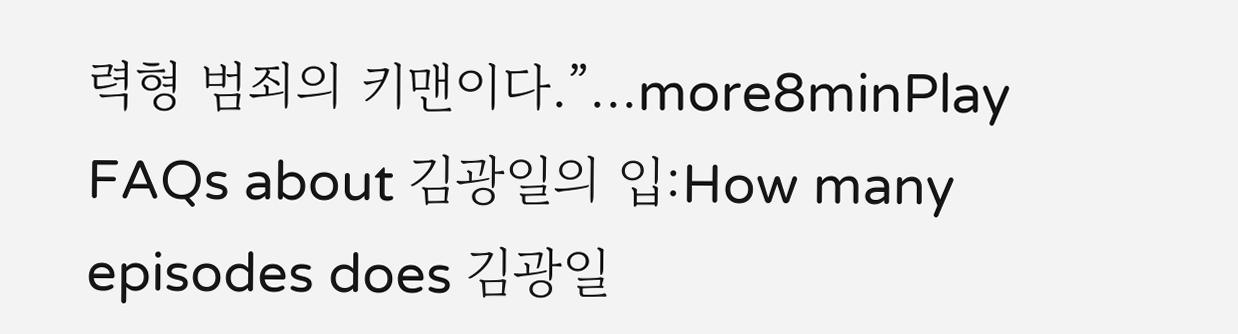력형 범죄의 키맨이다.”...more8minPlay
FAQs about 김광일의 입:How many episodes does 김광일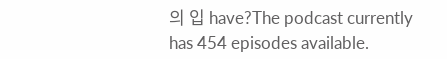의 입 have?The podcast currently has 454 episodes available.